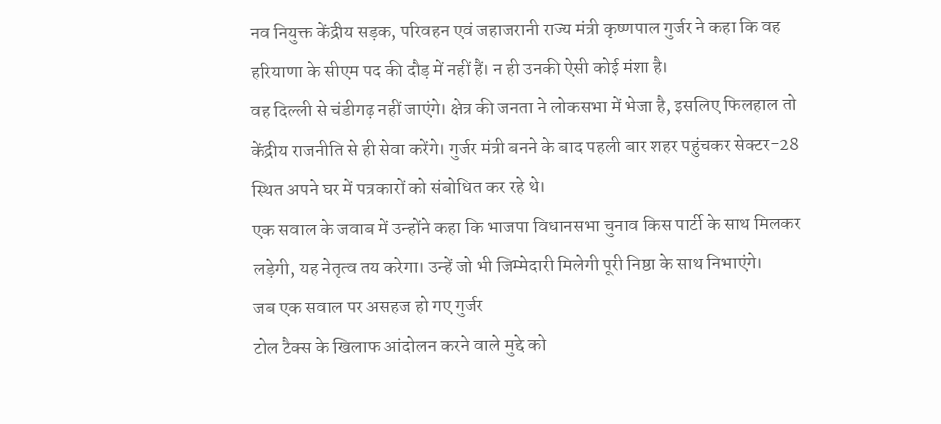नव नियुक्त केंद्रीय सड़क, परिवहन एवं जहाजरानी राज्य मंत्री कृष्णपाल गुर्जर ने कहा कि वह हरियाणा के सीएम पद की दौड़ में नहीं हैं। न ही उनकी ऐसी कोई मंशा है।
वह दिल्ली से चंडीगढ़ नहीं जाएंगे। क्षेत्र की जनता ने लोकसभा में भेजा है, इसलिए फिलहाल तो केंद्रीय राजनीति से ही सेवा करेंगे। गुर्जर मंत्री बनने के बाद पहली बार शहर पहुंचकर सेक्टर-28 स्थित अपने घर में पत्रकारों को संबोधित कर रहे थे।
एक सवाल के जवाब में उन्होंने कहा कि भाजपा विधानसभा चुनाव किस पार्टी के साथ मिलकर लड़ेगी, यह नेतृत्व तय करेगा। उन्हें जो भी जिम्मेदारी मिलेगी पूरी निष्ठा के साथ निभाएंगे।
जब एक सवाल पर असहज हो गए गुर्जर
टोल टैक्स के खिलाफ आंदोलन करने वाले मुद्दे को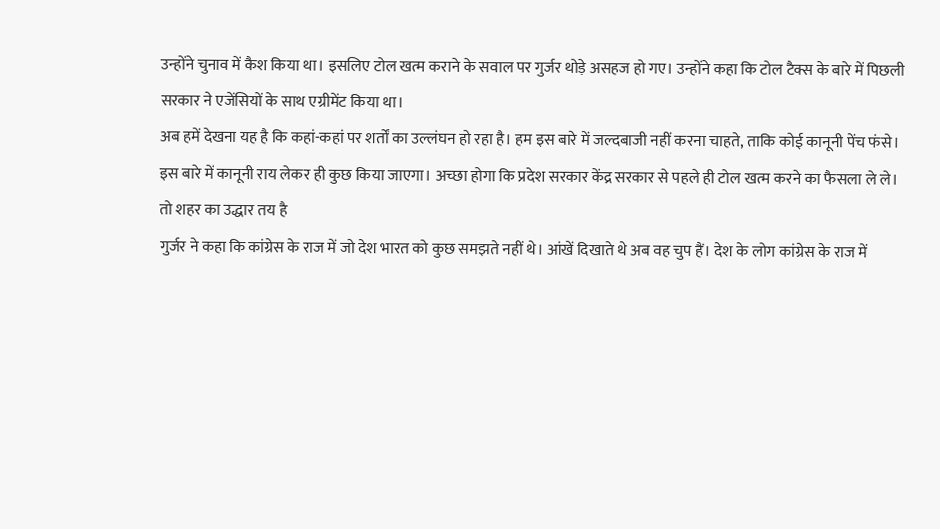उन्होंने चुनाव में कैश किया था। इसलिए टोल खत्म कराने के सवाल पर गुर्जर थोड़े असहज हो गए। उन्होंने कहा कि टोल टैक्स के बारे में पिछली सरकार ने एजेंसियों के साथ एग्रीमेंट किया था।
अब हमें देखना यह है कि कहां-कहां पर शर्तों का उल्लंघन हो रहा है। हम इस बारे में जल्दबाजी नहीं करना चाहते, ताकि कोई कानूनी पेंच फंसे।
इस बारे में कानूनी राय लेकर ही कुछ किया जाएगा। अच्छा होगा कि प्रदेश सरकार केंद्र सरकार से पहले ही टोल खत्म करने का फैसला ले ले।
तो शहर का उद्धार तय है
गुर्जर ने कहा कि कांग्रेस के राज में जो देश भारत को कुछ समझते नहीं थे। आंखें दिखाते थे अब वह चुप हैं। देश के लोग कांग्रेस के राज में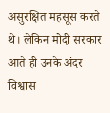असुरक्षित महसूस करते थे। लेकिन मोदी सरकार आते ही उनके अंदर विश्वास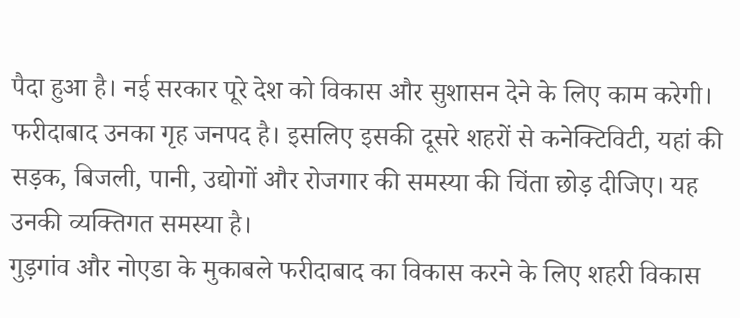पैदा हुआ है। नई सरकार पूरे देश को विकास और सुशासन देने के लिए काम करेगी।
फरीदाबाद उनका गृह जनपद है। इसलिए इसकी दूसरे शहरों से कनेक्टिविटी, यहां की सड़क, बिजली, पानी, उद्योगों और रोजगार की समस्या की चिंता छोड़ दीजिए। यह उनकी व्यक्तिगत समस्या है।
गुड़गांव और नोएडा के मुकाबले फरीदाबाद का विकास करने के लिए शहरी विकास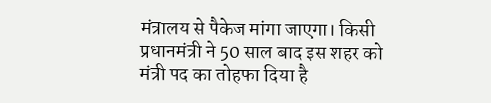मंत्रालय से पैकेज मांगा जाएगा। किसी प्रधानमंत्री ने 50 साल बाद इस शहर को मंत्री पद का तोहफा दिया है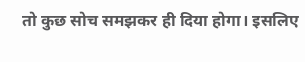तो कुछ सोच समझकर ही दिया होगा। इसलिए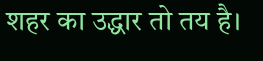शहर का उद्धार तो तय है।